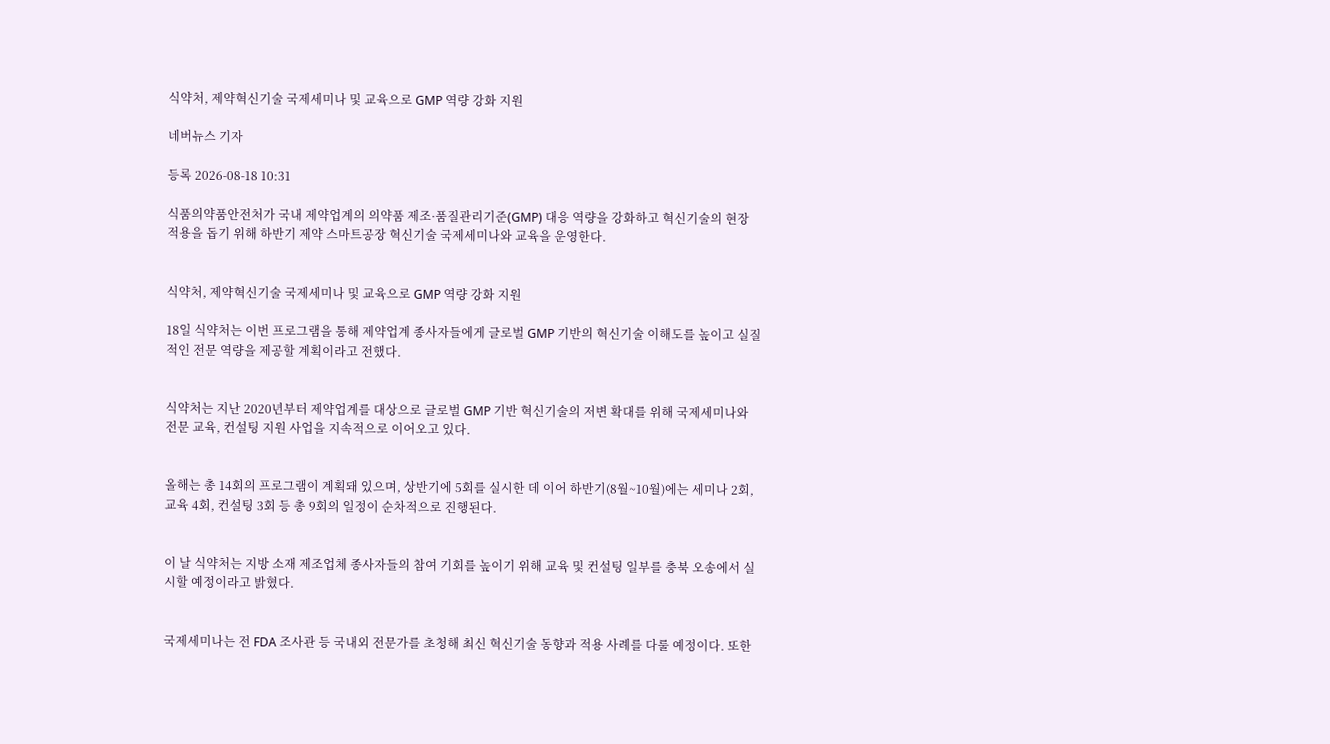식약처, 제약혁신기술 국제세미나 및 교육으로 GMP 역량 강화 지원

네버뉴스 기자

등록 2026-08-18 10:31

식품의약품안전처가 국내 제약업계의 의약품 제조·품질관리기준(GMP) 대응 역량을 강화하고 혁신기술의 현장 적용을 돕기 위해 하반기 제약 스마트공장 혁신기술 국제세미나와 교육을 운영한다.


식약처, 제약혁신기술 국제세미나 및 교육으로 GMP 역량 강화 지원

18일 식약처는 이번 프로그램을 통해 제약업계 종사자들에게 글로벌 GMP 기반의 혁신기술 이해도를 높이고 실질적인 전문 역량을 제공할 계획이라고 전했다.


식약처는 지난 2020년부터 제약업계를 대상으로 글로벌 GMP 기반 혁신기술의 저변 확대를 위해 국제세미나와 전문 교육, 컨설팅 지원 사업을 지속적으로 이어오고 있다.


올해는 총 14회의 프로그램이 계획돼 있으며, 상반기에 5회를 실시한 데 이어 하반기(8월~10월)에는 세미나 2회, 교육 4회, 컨설팅 3회 등 총 9회의 일정이 순차적으로 진행된다.


이 날 식약처는 지방 소재 제조업체 종사자들의 참여 기회를 높이기 위해 교육 및 컨설팅 일부를 충북 오송에서 실시할 예정이라고 밝혔다.


국제세미나는 전 FDA 조사관 등 국내외 전문가를 초청해 최신 혁신기술 동향과 적용 사례를 다룰 예정이다. 또한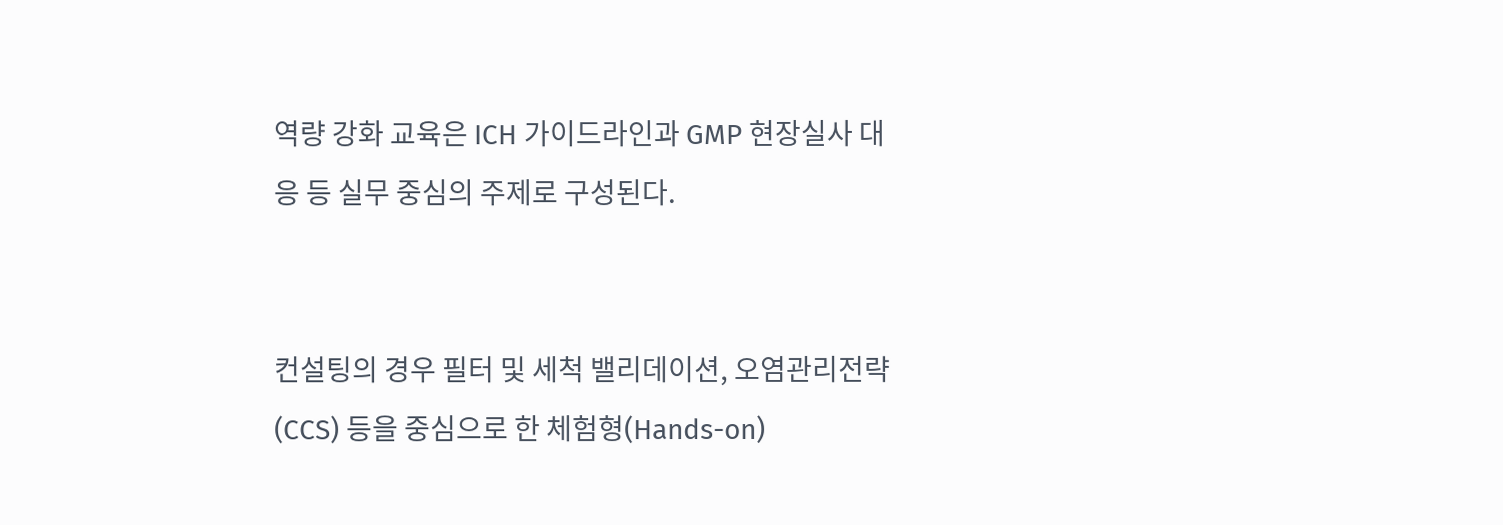역량 강화 교육은 ICH 가이드라인과 GMP 현장실사 대응 등 실무 중심의 주제로 구성된다.


컨설팅의 경우 필터 및 세척 밸리데이션, 오염관리전략(CCS) 등을 중심으로 한 체험형(Hands-on)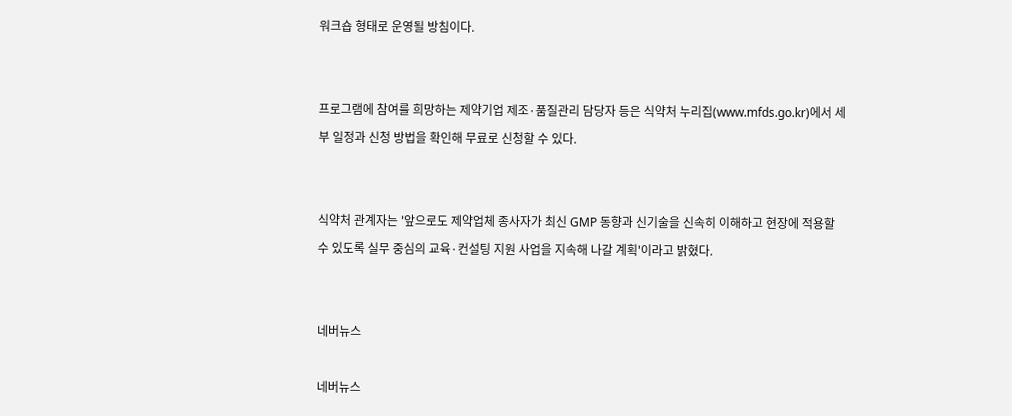워크숍 형태로 운영될 방침이다.


프로그램에 참여를 희망하는 제약기업 제조·품질관리 담당자 등은 식약처 누리집(www.mfds.go.kr)에서 세부 일정과 신청 방법을 확인해 무료로 신청할 수 있다.


식약처 관계자는 '앞으로도 제약업체 종사자가 최신 GMP 동향과 신기술을 신속히 이해하고 현장에 적용할 수 있도록 실무 중심의 교육·컨설팅 지원 사업을 지속해 나갈 계획'이라고 밝혔다.


네버뉴스

네버뉴스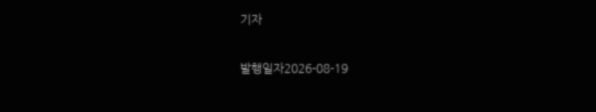기자

발행일자2026-08-19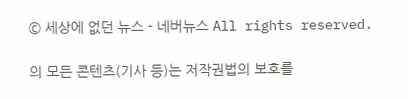© 세상에 없던 뉴스 - 네버뉴스 All rights reserved.

의 모든 콘텐츠(기사 등)는 저작권법의 보호를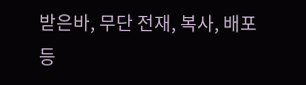받은바, 무단 전재, 복사, 배포 등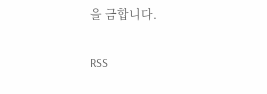을 금합니다.

RSS